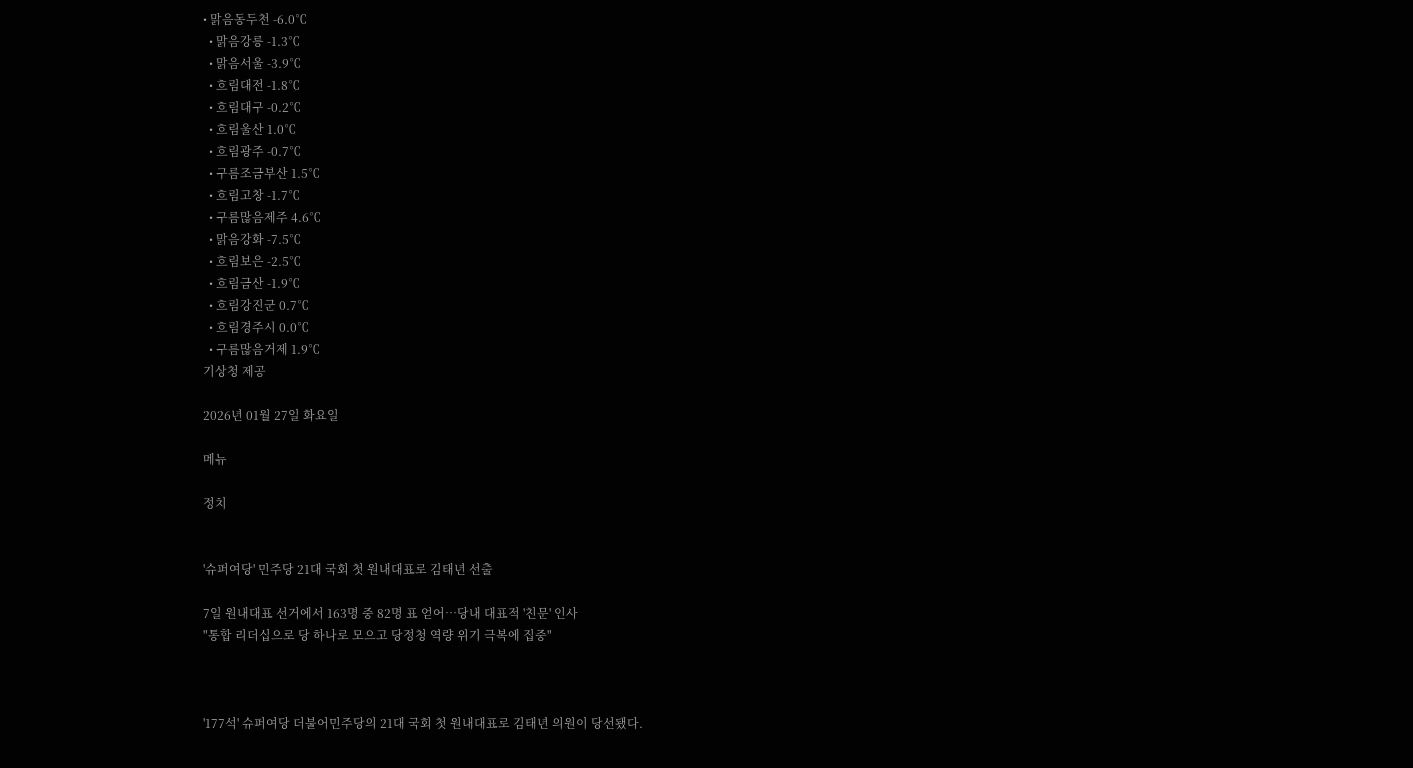• 맑음동두천 -6.0℃
  • 맑음강릉 -1.3℃
  • 맑음서울 -3.9℃
  • 흐림대전 -1.8℃
  • 흐림대구 -0.2℃
  • 흐림울산 1.0℃
  • 흐림광주 -0.7℃
  • 구름조금부산 1.5℃
  • 흐림고창 -1.7℃
  • 구름많음제주 4.6℃
  • 맑음강화 -7.5℃
  • 흐림보은 -2.5℃
  • 흐림금산 -1.9℃
  • 흐림강진군 0.7℃
  • 흐림경주시 0.0℃
  • 구름많음거제 1.9℃
기상청 제공

2026년 01월 27일 화요일

메뉴

정치


'슈퍼여당' 민주당 21대 국회 첫 원내대표로 김태년 선출

7일 원내대표 선거에서 163명 중 82명 표 얻어…당내 대표적 '친문' 인사
"통합 리더십으로 당 하나로 모으고 당정청 역량 위기 극복에 집중"



'177석' 슈퍼여당 더불어민주당의 21대 국회 첫 원내대표로 김태년 의원이 당선됐다.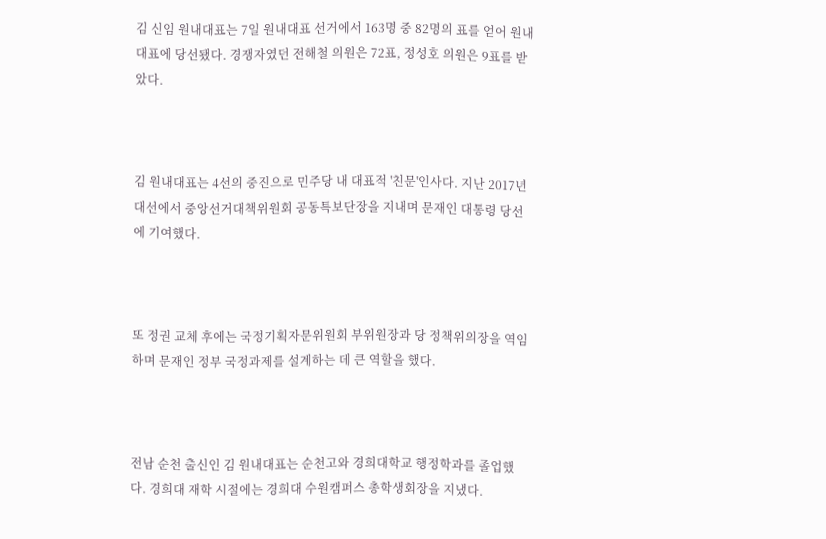김 신임 원내대표는 7일 원내대표 선거에서 163명 중 82명의 표를 얻어 원내대표에 당선됐다. 경쟁자였던 전해철 의원은 72표, 정성호 의원은 9표를 받았다.



김 원내대표는 4선의 중진으로 민주당 내 대표적 '친문'인사다. 지난 2017년 대선에서 중앙선거대책위원회 공동특보단장을 지내며 문재인 대통령 당선에 기여했다.



또 정권 교체 후에는 국정기획자문위원회 부위원장과 당 정책위의장을 역임하며 문재인 정부 국정과제를 설계하는 데 큰 역할을 했다.



전남 순천 출신인 김 원내대표는 순천고와 경희대학교 행정학과를 졸업했다. 경희대 재학 시절에는 경희대 수원캠퍼스 총학생회장을 지냈다.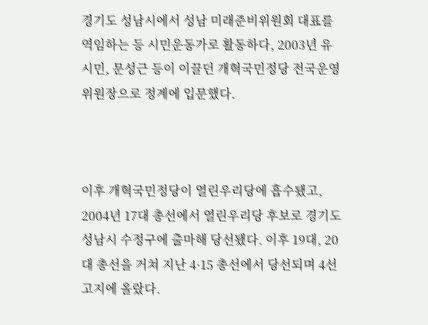경기도 성남시에서 성남 미래준비위원회 대표를 역임하는 등 시민운동가로 활동하다, 2003년 유시민, 문성근 등이 이끌던 개혁국민정당 전국운영위원장으로 정계에 입문했다.



이후 개혁국민정당이 열린우리당에 흡수됐고, 2004년 17대 총선에서 열린우리당 후보로 경기도 성남시 수정구에 출마해 당선됐다. 이후 19대, 20대 총선을 거쳐 지난 4·15 총선에서 당선되며 4선 고지에 올랐다.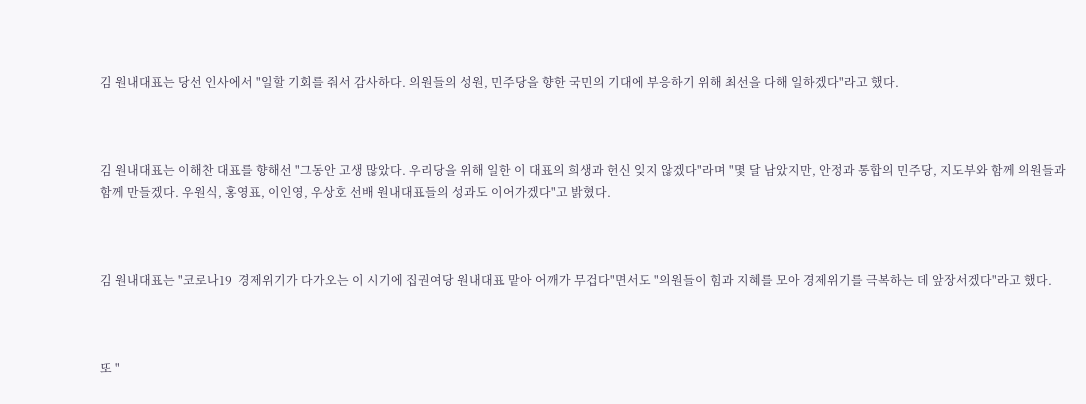김 원내대표는 당선 인사에서 "일할 기회를 줘서 감사하다. 의원들의 성원, 민주당을 향한 국민의 기대에 부응하기 위해 최선을 다해 일하겠다"라고 했다.



김 원내대표는 이해찬 대표를 향해선 "그동안 고생 많았다. 우리당을 위해 일한 이 대표의 희생과 헌신 잊지 않겠다"라며 "몇 달 남았지만, 안정과 통합의 민주당, 지도부와 함께 의원들과 함께 만들겠다. 우원식, 홍영표, 이인영, 우상호 선배 원내대표들의 성과도 이어가겠다"고 밝혔다.



김 원내대표는 "코로나19  경제위기가 다가오는 이 시기에 집권여당 원내대표 맡아 어깨가 무겁다"면서도 "의원들이 힘과 지혜를 모아 경제위기를 극복하는 데 앞장서겠다"라고 했다.



또 "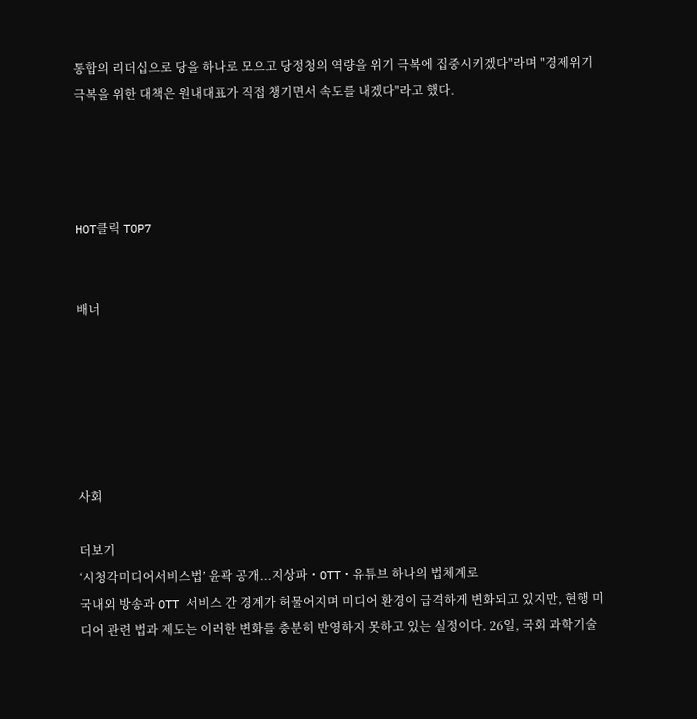통합의 리더십으로 당을 하나로 모으고 당정청의 역량을 위기 극복에 집중시키겠다"라며 "경제위기 극복을 위한 대책은 원내대표가 직접 챙기면서 속도를 내겠다"라고 했다.




HOT클릭 TOP7


배너






사회

더보기
‘시청각미디어서비스법’ 윤곽 공개...지상파・OTT・유튜브 하나의 법체계로
국내외 방송과 OTT 서비스 간 경계가 허물어지며 미디어 환경이 급격하게 변화되고 있지만, 현행 미디어 관련 법과 제도는 이러한 변화를 충분히 반영하지 못하고 있는 실정이다. 26일, 국회 과학기술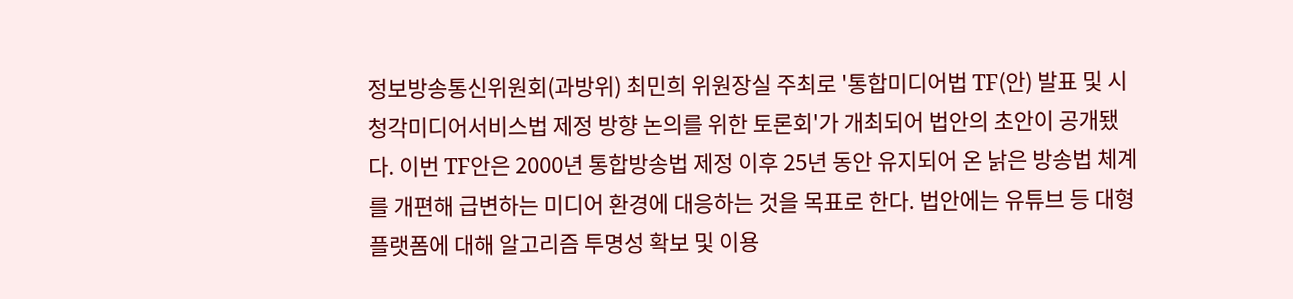정보방송통신위원회(과방위) 최민희 위원장실 주최로 '통합미디어법 TF(안) 발표 및 시청각미디어서비스법 제정 방향 논의를 위한 토론회'가 개최되어 법안의 초안이 공개됐다. 이번 TF안은 2000년 통합방송법 제정 이후 25년 동안 유지되어 온 낡은 방송법 체계를 개편해 급변하는 미디어 환경에 대응하는 것을 목표로 한다. 법안에는 유튜브 등 대형 플랫폼에 대해 알고리즘 투명성 확보 및 이용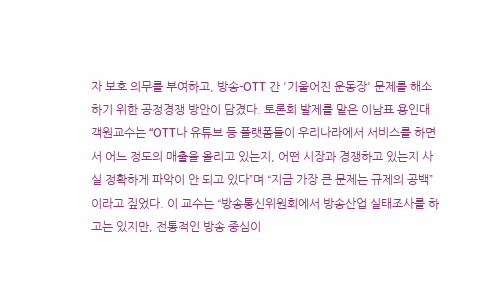자 보호 의무를 부여하고, 방송-OTT 간 '기울어진 운동장' 문제를 해소하기 위한 공정경쟁 방안이 담겼다. 토론회 발제를 맡은 이남표 용인대 객원교수는 “OTT나 유튜브 등 플랫폼들이 우리나라에서 서비스를 하면서 어느 정도의 매출을 올리고 있는지, 어떤 시장과 경쟁하고 있는지 사실 정확하게 파악이 안 되고 있다”며 “지금 가장 큰 문제는 규제의 공백”이라고 짚었다. 이 교수는 “방송통신위원회에서 방송산업 실태조사를 하고는 있지만, 전통적인 방송 중심이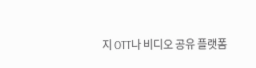지 OTT나 비디오 공유 플랫폼